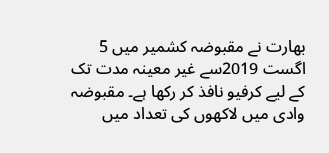بھارت نے مقبوضہ کشمیر میں 5 اگست 2019سے غیر معینہ مدت تک کے لیے کرفیو نافذ کر رکھا ہے۔ مقبوضہ وادی میں لاکھوں کی تعداد میں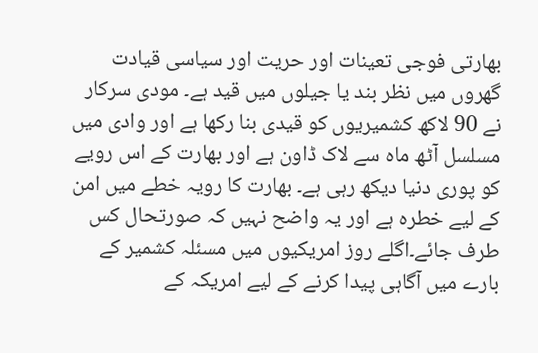بھارتی فوجی تعینات اور حریت اور سیاسی قیادت گھروں میں نظر بند یا جیلوں میں قید ہے۔ مودی سرکار نے 90 لاکھ کشمیریوں کو قیدی بنا رکھا ہے اور وادی میں مسلسل آٹھ ماہ سے لاک ڈاون ہے اور بھارت کے اس رویے کو پوری دنیا دیکھ رہی ہے۔ بھارت کا رویہ خطے میں امن کے لیے خطرہ ہے اور یہ واضح نہیں کہ صورتحال کس طرف جائے۔اگلے روز امریکیوں میں مسئلہ کشمیر کے بارے میں آگاہی پیدا کرنے کے لیے امریکہ کے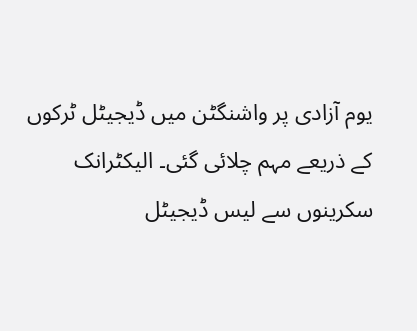یوم آزادی پر واشنگٹن میں ڈیجیٹل ٹرکوں کے ذریعے مہم چلائی گئی۔ الیکٹرانک سکرینوں سے لیس ڈیجیٹل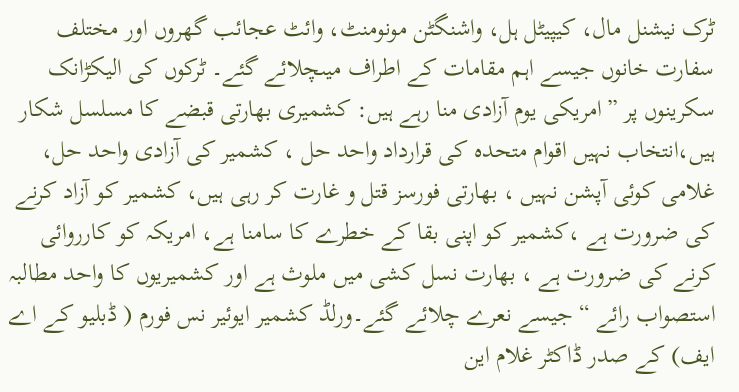ٹرک نیشنل مال، کیپیٹل ہل، واشنگٹن مونومنٹ، وائٹ عجائب گھروں اور مختلف سفارت خانوں جیسے اہم مقامات کے اطراف میںچلائے گئے۔ ٹرکوں کی الیکڑانک سکرینوں پر ”امریکی یوم آزادی منا رہے ہیں: کشمیری بھارتی قبضے کا مسلسل شکار ہیں،انتخاب نہیں اقوام متحدہ کی قرارداد واحد حل ، کشمیر کی آزادی واحد حل، غلامی کوئی آپشن نہیں ، بھارتی فورسز قتل و غارت کر رہی ہیں، کشمیر کو آزاد کرنے کی ضرورت ہے ،کشمیر کو اپنی بقا کے خطرے کا سامنا ہے، امریکہ کو کارروائی کرنے کی ضرورت ہے ، بھارت نسل کشی میں ملوث ہے اور کشمیریوں کا واحد مطالبہ استصواب رائے “ جیسے نعرے چلائے گئے۔ورلڈ کشمیر ایوئیر نس فورم ( ڈبلیو کے اے ایف) کے صدر ڈاکٹر غلام این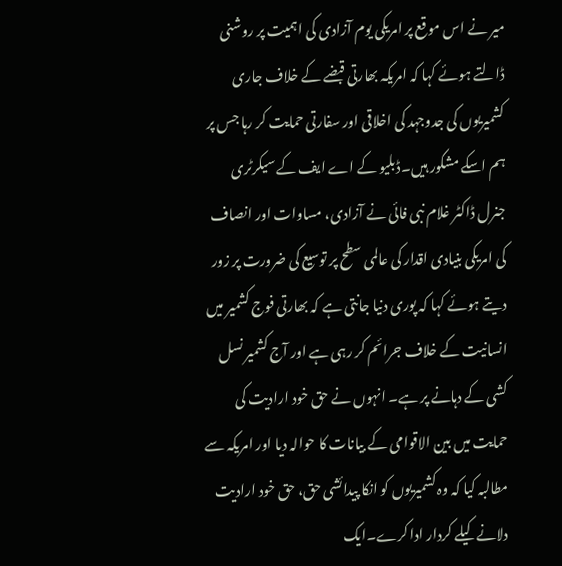میر نے اس موقع پر امریکی یوم آزادی کی اہمیت پر روشنی ڈالتے ہوئے کہا کہ امریکہ بھارتی قبضے کے خلاف جاری کشمیریوں کی جدوجہد کی اخلاقی اور سفارتی حمایت کر رہا جس پر ہم اسکے مشکور ہیں۔ڈبلیو کے اے ایف کے سیکرٹری جنرل ڈاکٹر غلام نبی فائی نے آزادی، مساوات اور انصاف کی امریکی بنیادی اقدار کی عالمی سطح پر توسیع کی ضرورت پر زور دیتے ہوئے کہا کہ پوری دنیا جانتی ہے کہ بھارتی فوج کشمیر میں انسانیت کے خلاف جرائم کر رہی ہے اور آج کشمیر نسل کشی کے دہانے پر ہے۔ انہوں نے حق خود ارادیت کی حمایت میں بین الاقوامی کے بیانات کا حوالہ دیا اور امریکہ سے مطالبہ کیا کہ وہ کشمیریوں کو انکا پیدائشی حق، حق خود ارادیت دلانے کیلے کردار ادا کرے۔ایک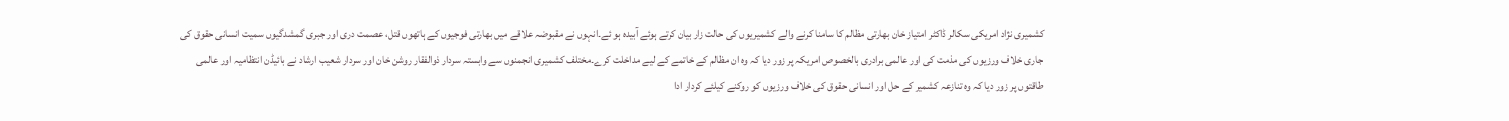کشمیری نژاد امریکی سکالر ڈاکٹر امتیاز خان بھارتی مظالم کا سامنا کرنے والے کشمیریوں کی حالت زار بیان کرتے ہوئے آبیدہ ہو ئے۔انہوں نے مقبوضہ علاقے میں بھارتی فوجیوں کے ہاتھوں قتل، عصمت دری اور جبری گمشدگیوں سمیت انسانی حقوق کی جاری خلاف ورزیوں کی مذمت کی اور عالمی برادری بالخصوص امریکہ پر زور دیا کہ وہ ان مظالم کے خاتمے کے لیے مداخلت کرے۔مختلف کشمیری انجمنوں سے وابستہ سردار ذوالفقار روشن خان اور سردار شعیب ارشاد نے بائیڈن انتظامیہ اور عالمی طاقتوں پر زور دیا کہ وہ تنازعہ کشمیر کے حل اور انسانی حقوق کی خلاف ورزیوں کو روکنے کیلئے کردار ادا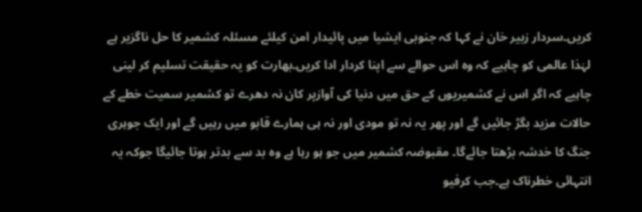کریں۔سردار زبیر خان نے کہا کہ جنوبی ایشیا میں پائیدار امن کیلئے مسئلہ کشمیر کا حل ناگزیر ہے لہٰذا عالمی کو چاہیے کہ وہ اس حوالے سے اپنا کردار ادا کریں۔بھارت کو یہ حقیقت تسلیم کر لینی چاہیے کہ اگر اس نے کشمیریوں کے حق میں دنیا کی آوازپر کان نہ دھرے تو کشمیر سمیت خطے کے حالات مزید بگڑ جائیں گے اور پھر یہ نہ تو مودی اور نہ ہی ہمارے قابو میں رہیں گے اور ایک جوہری جنگ کا خدشہ بڑھتا جائےگا۔ مقبوضہ کشمیر میں جو ہو رہا ہے وہ بد سے بدتر ہوتا جائیگا جوکہ یہ انتہائی خطرناک ہے۔جب کرفیو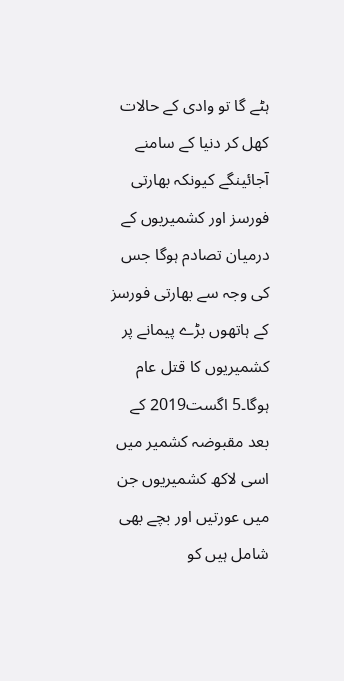ہٹے گا تو وادی کے حالات کھل کر دنیا کے سامنے آجائینگے کیونکہ بھارتی فورسز اور کشمیریوں کے درمیان تصادم ہوگا جس کی وجہ سے بھارتی فورسز کے ہاتھوں بڑے پیمانے پر کشمیریوں کا قتل عام ہوگا۔5 اگست2019 کے بعد مقبوضہ کشمیر میں اسی لاکھ کشمیریوں جن میں عورتیں اور بچے بھی شامل ہیں کو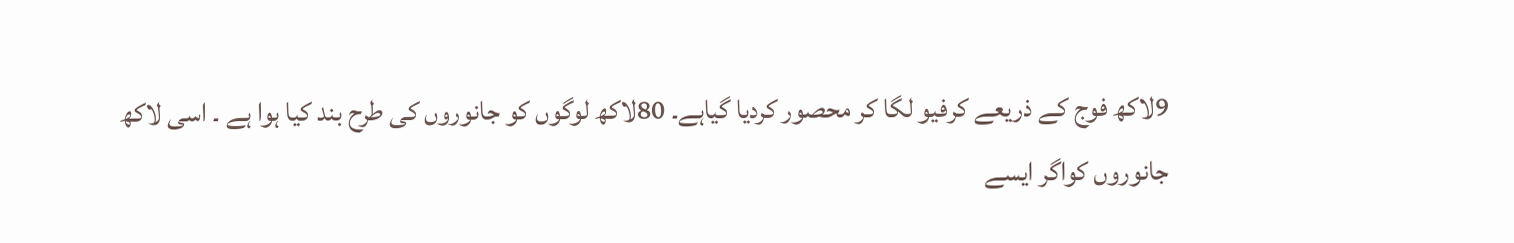9لاکھ فوج کے ذریعے کرفیو لگا کر محصور کردیا گیاہے۔ 80لاکھ لوگوں کو جانوروں کی طرح بند کیا ہوا ہے ۔ اسی لاکھ جانوروں کواگر ایسے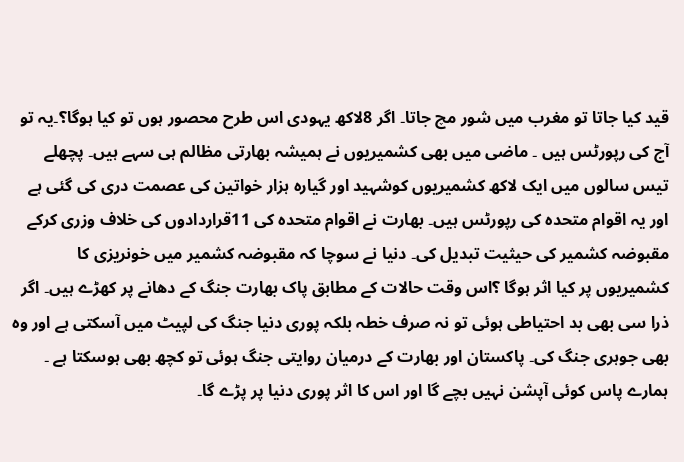قید کیا جاتا تو مغرب میں شور مچ جاتا۔ اگر 8لاکھ یہودی اس طرح محصور ہوں تو کیا ہوگا؟۔یہ تو آج کی رپورٹس ہیں ۔ ماضی میں بھی کشمیریوں نے ہمیشہ بھارتی مظالم ہی سہے ہیں۔ پچھلے تیس سالوں میں ایک لاکھ کشمیریوں کوشہید اور گیارہ ہزار خواتین کی عصمت دری کی گئی ہے اور یہ اقوام متحدہ کی رپورٹس ہیں۔ بھارت نے اقوام متحدہ کی 11قراردادوں کی خلاف وزری کرکے مقبوضہ کشمیر کی حیثیت تبدیل کی۔ دنیا نے سوچا کہ مقبوضہ کشمیر میں خونریزی کا کشمیریوں پر کیا اثر ہوگا ؟اس وقت حالات کے مطابق پاک بھارت جنگ کے دھانے پر کھڑے ہیں۔ اگر ذرا سی بھی بد احتیاطی ہوئی تو نہ صرف خطہ بلکہ پوری دنیا جنگ کی لپیٹ میں آسکتی ہے اور وہ بھی جوہری جنگ کی۔ پاکستان اور بھارت کے درمیان روایتی جنگ ہوئی تو کچھ بھی ہوسکتا ہے ۔ ہمارے پاس کوئی آپشن نہیں بچے گا اور اس کا اثر پوری دنیا پر پڑے گا۔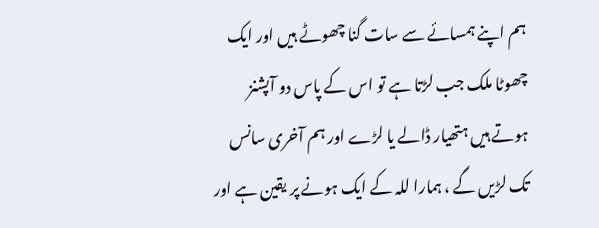ہم اپنے ہمسائے سے سات گنا چھوٹے ہیں اور ایک چھوٹا ملک جب لڑتا ہے تو اس کے پاس دو آپشنز ہوتے ہیں ہتھیار ڈالے یا لڑے اور ہم آخری سانس تک لڑیں گے ، ہمارا للہ کے ایک ہونے پر یقین ہے اور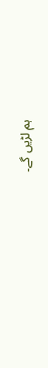ہم لڑیں گے۔